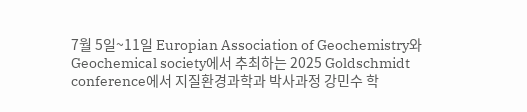7월 5일~11일 Europian Association of Geochemistry와 Geochemical society에서 추최하는 2025 Goldschmidt conference에서 지질환경과학과 박사과정 강민수 학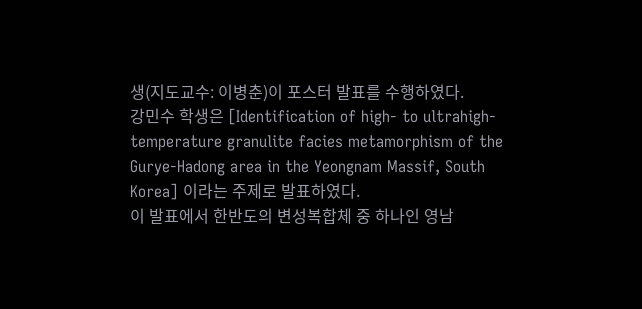생(지도교수: 이병춘)이 포스터 발표를 수행하였다.
강민수 학생은 [Identification of high- to ultrahigh-temperature granulite facies metamorphism of the Gurye-Hadong area in the Yeongnam Massif, South Korea] 이라는 주제로 발표하였다.
이 발표에서 한반도의 변성복합체 중 하나인 영남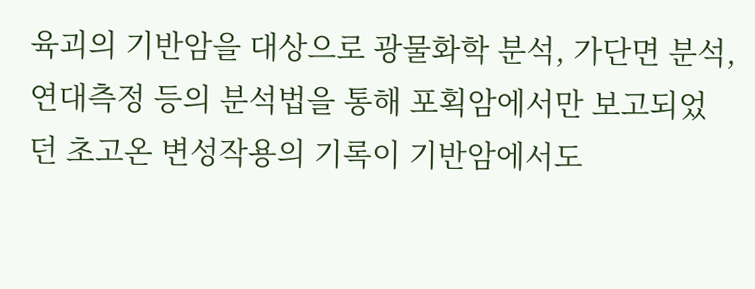육괴의 기반암을 대상으로 광물화학 분석, 가단면 분석, 연대측정 등의 분석법을 통해 포획암에서만 보고되었던 초고온 변성작용의 기록이 기반암에서도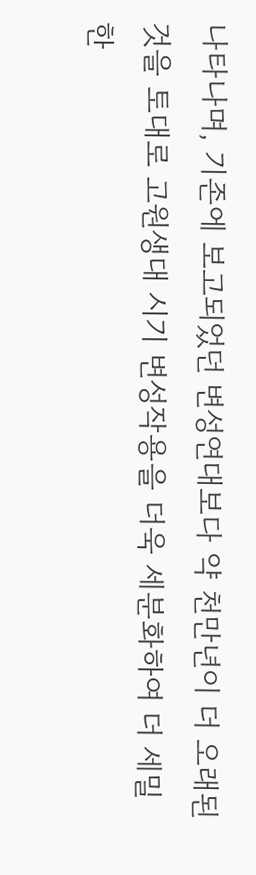나타나며, 기존에 보고되었던 변성연대보다 약 천만년이 더 오래된 것을 토대로 고원생대 시기 변성작용을 더욱 세분화하여 더 세밀한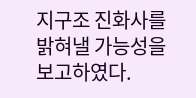지구조 진화사를 밝혀낼 가능성을 보고하였다.